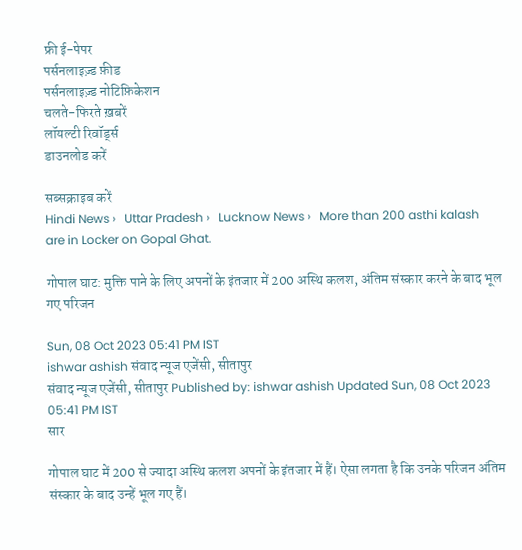फ्री ई-पेपर
पर्सनलाइज़्ड फ़ीड
पर्सनलाइज़्ड नोटिफ़िकेशन
चलते-फिरते ख़बरें
लॉयल्टी रिवॉर्ड्स
डाउनलोड करें

सब्सक्राइब करें
Hindi News ›   Uttar Pradesh ›   Lucknow News ›   More than 200 asthi kalash are in Locker on Gopal Ghat.

गोपाल घाट: मुक्ति पाने के लिए अपनों के इंतजार में 200 अस्थि कलश, अंतिम संस्कार करने के बाद भूल गए परिजन

Sun, 08 Oct 2023 05:41 PM IST
ishwar ashish संवाद न्यूज एजेंसी, सीतापुर
संवाद न्यूज एजेंसी, सीतापुर Published by: ishwar ashish Updated Sun, 08 Oct 2023 05:41 PM IST
सार

गोपाल घाट में 200 से ज्यादा अस्थि कलश अपनों के इंतजार में हैं। ऐसा लगता है कि उनके परिजन अंतिम संस्कार के बाद उन्हें भूल गए हैं।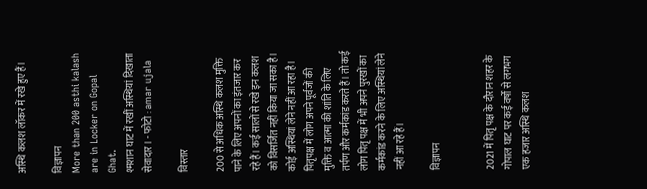अस्थि कलश लॉकर में रखे हुए हैं।

विज्ञापन
More than 200 asthi kalash are in Locker on Gopal Ghat.
श्मशान घाट में रखीं अस्थियां दिखाता सेवादार। - फोटो : amar ujala

विस्तार

200 से अधिक अस्थि कलश मुक्ति पाने के लिए अपनों का इंतजार कर रहे हैं। कई सालों से रखे इन कलश को विसर्जित नहीं किया जा सका है। कोई अस्थियां लेने नहीं आ रहा है। पितृपक्ष में लोग अपने पूर्वजों की मुक्ति व आत्मा की शांति के लिए तर्पण और कर्मकांड करते हैं। तो कई लोग पितृ पक्ष में भी अपने पुरखों का कर्मकांड करने के लिए अस्थियां लेने नहीं आ रहे हैं।

विज्ञापन


2021 में पितृ पक्ष के दौरान शहर के गोपाल घाट पर कई वर्षों से लगभग एक हजार अस्थि कलश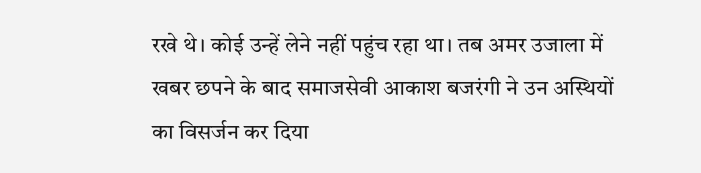रखे थे। कोई उन्हें लेने नहीं पहुंच रहा था। तब अमर उजाला में खबर छपने के बाद समाजसेवी आकाश बजरंगी ने उन अस्थियों का विसर्जन कर दिया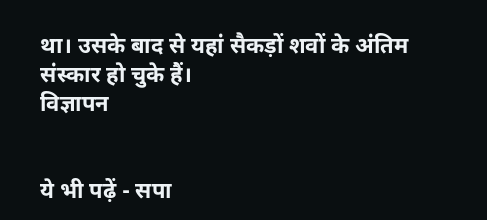था। उसके बाद से यहां सैकड़ों शवों के अंतिम संस्कार हो चुके हैं।
विज्ञापन


ये भी पढ़ें - सपा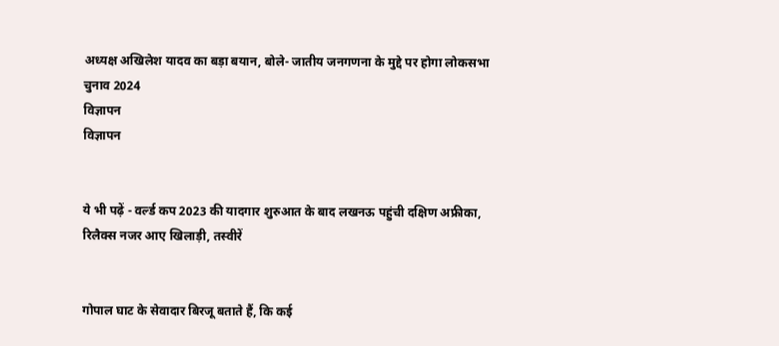अध्यक्ष अखिलेश यादव का बड़ा बयान, बोले- जातीय जनगणना के मुद्दे पर होगा लोकसभा चुनाव 2024
विज्ञापन
विज्ञापन


ये भी पढ़ें - वर्ल्ड कप 2023 की यादगार शुरुआत के बाद लखनऊ पहुंची दक्षिण अफ्रीका, रिलैक्स नजर आए खिलाड़ी, तस्वीरें


गोपाल घाट के सेवादार बिरजू बताते हैं, कि कई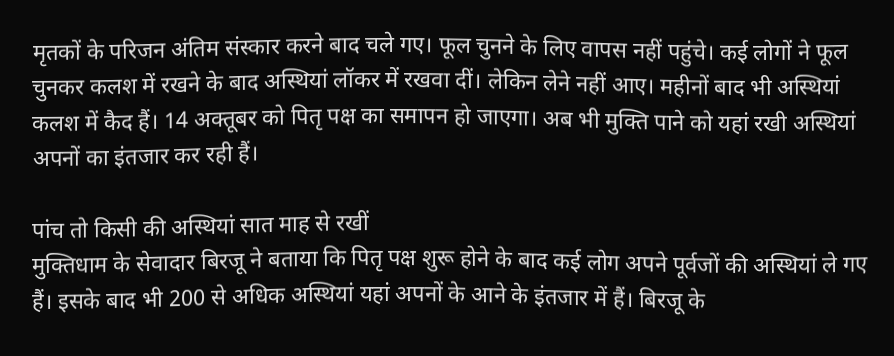मृतकों के परिजन अंतिम संस्कार करने बाद चले गए। फूल चुनने के लिए वापस नहीं पहुंचे। कई लोगों ने फूल चुनकर कलश में रखने के बाद अस्थियां लॉकर में रखवा दीं। लेकिन लेने नहीं आए। महीनों बाद भी अस्थियां कलश में कैद हैं। 14 अक्तूबर को पितृ पक्ष का समापन हो जाएगा। अब भी मुक्ति पाने को यहां रखी अस्थियां अपनों का इंतजार कर रही हैं।

पांच तो किसी की अस्थियां सात माह से रखीं
मुक्तिधाम के सेवादार बिरजू ने बताया कि पितृ पक्ष शुरू होने के बाद कई लोग अपने पूर्वजों की अस्थियां ले गए हैं। इसके बाद भी 200 से अधिक अस्थियां यहां अपनों के आने के इंतजार में हैं। बिरजू के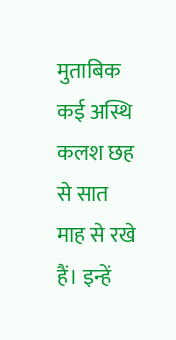मुताबिक कई अस्थि कलश छह से सात माह से रखे हैं। इन्हें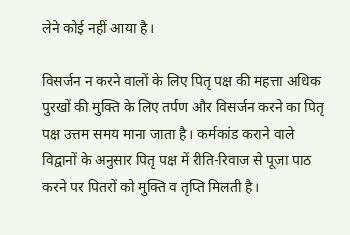लेने कोई नहीं आया है।

विसर्जन न करने वालों के लिए पितृ पक्ष की महत्ता अधिक
पुरखों की मुक्ति के लिए तर्पण और विसर्जन करने का पितृ पक्ष उत्तम समय माना जाता है। कर्मकांड कराने वाले विद्वानों के अनुसार पितृ पक्ष में रीति-रिवाज से पूजा पाठ करने पर पितरों को मुक्ति व तृप्ति मिलती है।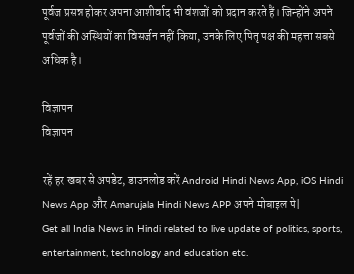पूर्वज प्रसन्न होकर अपना आशीर्वाद भी वंशजों को प्रदान करते हैं। जिन्होंने अपने पूर्वजों की अस्थियों का विसर्जन नहीं किया, उनके लिए पितृ पक्ष की महत्ता सबसे अधिक है।

विज्ञापन
विज्ञापन

रहें हर खबर से अपडेट, डाउनलोड करें Android Hindi News App, iOS Hindi News App और Amarujala Hindi News APP अपने मोबाइल पे|
Get all India News in Hindi related to live update of politics, sports, entertainment, technology and education etc.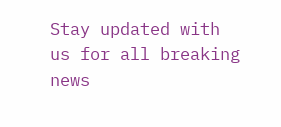Stay updated with us for all breaking news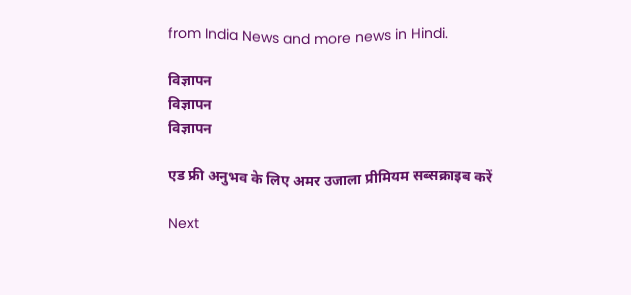from India News and more news in Hindi.

विज्ञापन
विज्ञापन
विज्ञापन

एड फ्री अनुभव के लिए अमर उजाला प्रीमियम सब्सक्राइब करें

Next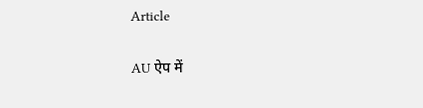Article

AU ऐप में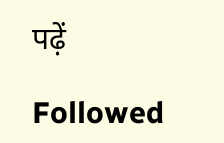पढ़ें

Followed